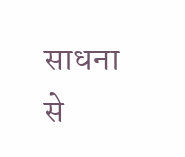साधना से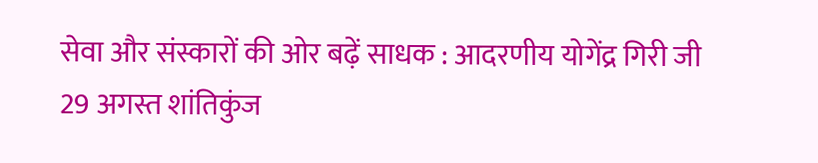सेवा और संस्कारों की ओर बढ़ें साधक : आदरणीय योगेंद्र गिरी जी
29 अगस्त शांतिकुंज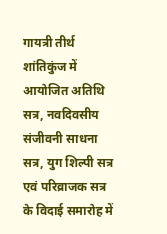गायत्री तीर्थ शांतिकुंज में आयोजित अतिथि सत्र, नवदिवसीय संजीवनी साधना सत्र, युग शिल्पी सत्र एवं परिव्राजक सत्र के विदाई समारोह में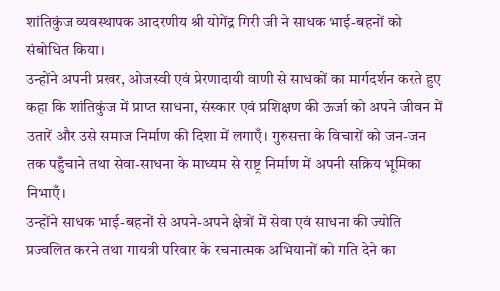शांतिकुंज व्यवस्थापक आदरणीय श्री योगेंद्र गिरी जी ने साधक भाई-बहनों को संबोधित किया।
उन्होंने अपनी प्रखर, ओजस्वी एवं प्रेरणादायी वाणी से साधकों का मार्गदर्शन करते हुए कहा कि शांतिकुंज में प्राप्त साधना, संस्कार एवं प्रशिक्षण की ऊर्जा को अपने जीवन में उतारें और उसे समाज निर्माण की दिशा में लगाएँ। गुरुसत्ता के विचारों को जन-जन तक पहुँचाने तथा सेवा-साधना के माध्यम से राष्ट्र निर्माण में अपनी सक्रिय भूमिका निभाएँ।
उन्होंने साधक भाई-बहनों से अपने-अपने क्षेत्रों में सेवा एवं साधना की ज्योति प्रज्वलित करने तथा गायत्री परिवार के रचनात्मक अभियानों को गति देने का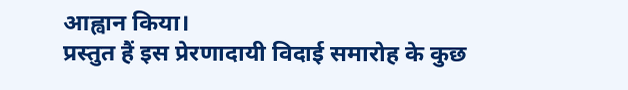आह्वान किया।
प्रस्तुत हैं इस प्रेरणादायी विदाई समारोह के कुछ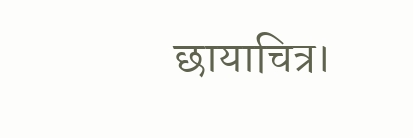छायाचित्र।